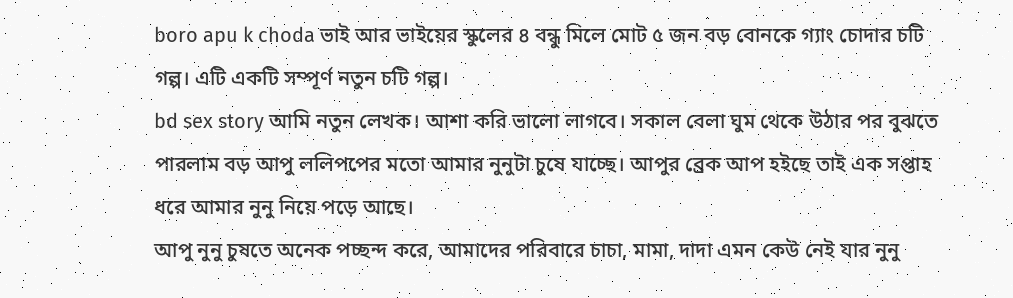boro apu k choda ভাই আর ভাইয়ের স্কুলের ৪ বন্ধু মিলে মোট ৫ জন বড় বোনকে গ্যাং চোদার চটি গল্প। এটি একটি সম্পূর্ণ নতুন চটি গল্প।
bd sex story আমি নতুন লেখক। আশা করি ভালো লাগবে। সকাল বেলা ঘুম থেকে উঠার পর বুঝতে পারলাম বড় আপু ললিপপের মতো আমার নুনুটা চুষে যাচ্ছে। আপুর ব্রেক আপ হইছে তাই এক সপ্তাহ ধরে আমার নুনু নিয়ে পড়ে আছে।
আপু নুনু চুষতে অনেক পচ্ছন্দ করে, আমাদের পরিবারে চাচা, মামা, দাদা এমন কেউ নেই যার নুনু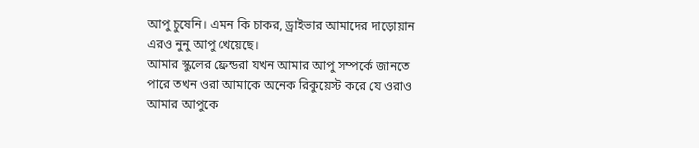আপু চুষেনি। এমন কি চাকর, ড্রাইভার আমাদের দাড়োয়ান এরও নুনু আপু খেয়েছে।
আমার স্কুলের ফ্রেন্ডরা যখন আমার আপু সম্পর্কে জানতে পারে তখন ওরা আমাকে অনেক রিকুয়েস্ট করে যে ওরাও আমার আপুকে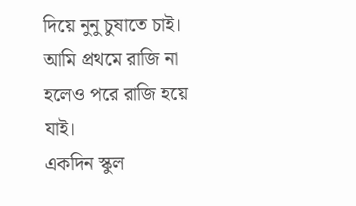দিয়ে নুনু চুষাতে চাই। আমি প্রথমে রাজি না হলেও পরে রাজি হয়ে যাই।
একদিন স্কুল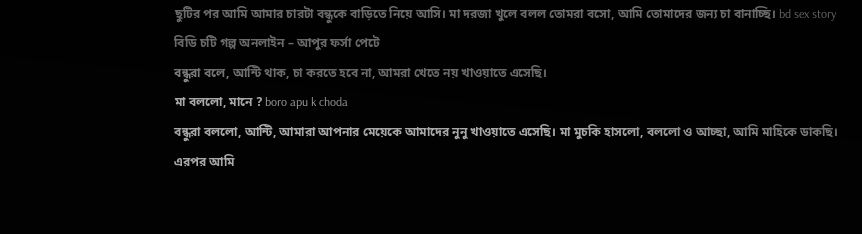ছুটির পর আমি আমার চারটা বন্ধুকে বাড়িতে নিয়ে আসি। মা দরজা খুলে বলল তোমরা বসো, আমি তোমাদের জন্য চা বানাচ্ছি। bd sex story
বিডি চটি গল্প অনলাইন – আপুর ফর্সা পেটে
বন্ধুরা বলে, আন্টি থাক, চা করতে হবে না, আমরা খেতে নয় খাওয়াতে এসেছি।
মা বললো, মানে ? boro apu k choda
বন্ধুরা বললো, আন্টি, আমারা আপনার মেয়েকে আমাদের নুনু খাওয়াতে এসেছি। মা মুচকি হাসলো, বললো ও আচ্ছা, আমি মাহিকে ডাকছি।
এরপর আমি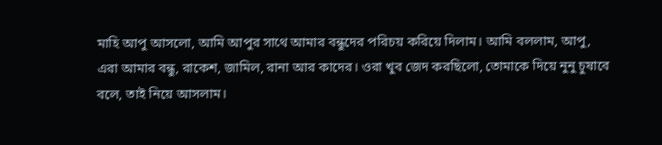মাহি আপু আসলো, আমি আপুর সাথে আমার বন্ধুদের পরিচয় করিয়ে দিলাম। আমি বললাম, আপু, এরা আমার বন্ধু, রাকেশ, জামিল, রানা আর কাদের। ওরা খুব জেদ করছিলো, তোমাকে দিয়ে নুনু চুষাবে বলে, তাই নিয়ে আসলাম।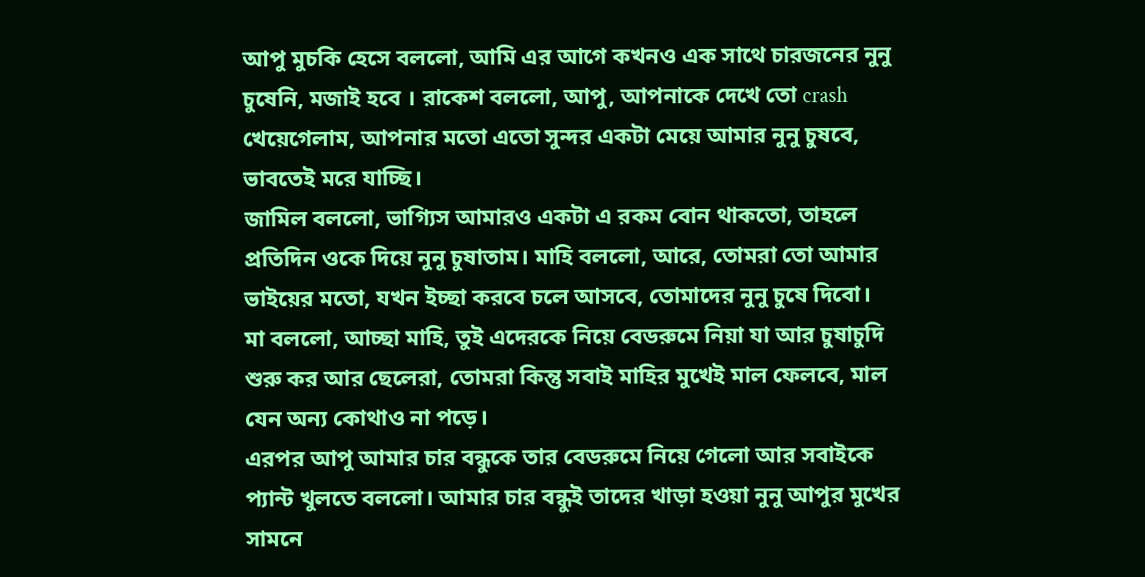আপু মুচকি হেসে বললো, আমি এর আগে কখনও এক সাথে চারজনের নুনু চুষেনি, মজাই হবে । রাকেশ বললো, আপু, আপনাকে দেখে তো crash খেয়েগেলাম, আপনার মতো এতো সুন্দর একটা মেয়ে আমার নুনু চুষবে, ভাবতেই মরে যাচ্ছি।
জামিল বললো, ভাগ্যিস আমারও একটা এ রকম বোন থাকতো, তাহলে প্রতিদিন ওকে দিয়ে নুনু চুষাতাম। মাহি বললো, আরে, তোমরা তো আমার ভাইয়ের মতো, যখন ইচ্ছা করবে চলে আসবে, তোমাদের নুনু চুষে দিবো।
মা বললো, আচ্ছা মাহি, তুই এদেরকে নিয়ে বেডরুমে নিয়া যা আর চুষাচুদি শুরু কর আর ছেলেরা, তোমরা কিন্তু সবাই মাহির মুখেই মাল ফেলবে, মাল যেন অন্য কোথাও না পড়ে।
এরপর আপু আমার চার বন্ধুকে তার বেডরুমে নিয়ে গেলো আর সবাইকে প্যান্ট খুলতে বললো। আমার চার বন্ধুই তাদের খাড়া হওয়া নুনু আপুর মুখের সামনে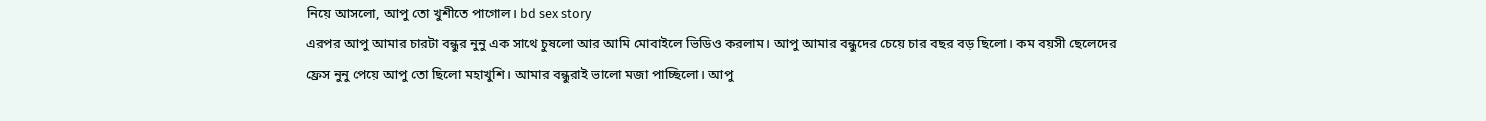নিয়ে আসলো, আপু তো খুশীতে পাগোল। bd sex story
এরপর আপু আমার চারটা বন্ধুর নুনু এক সাথে চুষলো আর আমি মোবাইলে ভিডিও করলাম। আপু আমার বন্ধুদের চেয়ে চার বছর বড় ছিলো। কম বয়সী ছেলেদের ফ্রেস নুনু পেয়ে আপু তো ছিলো মহাখুশি। আমার বন্ধুরাই ভালো মজা পাচ্ছিলো। আপু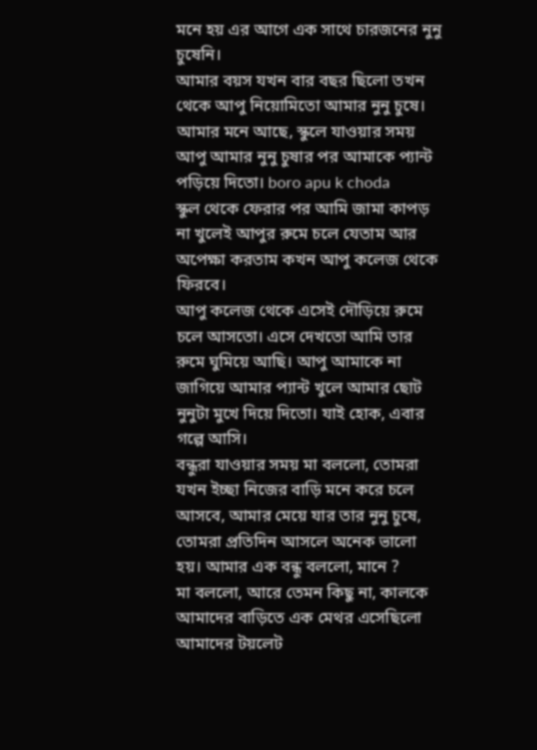মনে হয় এর আগে এক সাথে চারজনের নুনু চুষেনি।
আমার বয়স যখন বার বছর ছিলো তখন থেকে আপু নিয়োমিতো আমার নুনু চুষে। আমার মনে আছে, স্কুলে যাওয়ার সময় আপু আমার নুনু চুষার পর আমাকে প্যান্ট পড়িয়ে দিতো। boro apu k choda
স্কুল থেকে ফেরার পর আমি জামা কাপড় না খুলেই আপুর রুমে চলে যেতাম আর অপেক্ষা করতাম কখন আপু কলেজ থেকে ফিরবে।
আপু কলেজ থেকে এসেই দৌড়িয়ে রুমে চলে আসতো। এসে দেখতো আমি তার রুমে ঘুমিয়ে আছি। আপু আমাকে না জাগিয়ে আমার প্যান্ট খুলে আমার ছোট নুনুটা মুখে দিয়ে দিতো। যাই হোক, এবার গল্পে আসি।
বন্ধুরা যাওয়ার সময় মা বললো, তোমরা যখন ইচ্ছা নিজের বাড়ি মনে করে চলে আসবে, আমার মেয়ে যার তার নুনু চুষে, তোমরা প্রতিদিন আসলে অনেক ভালো হয়। আমার এক বন্ধু বললো, মানে ?
মা বললো, আরে তেমন কিছু না, কালকে আমাদের বাড়িতে এক মেথর এসেছিলো আমাদের টয়লেট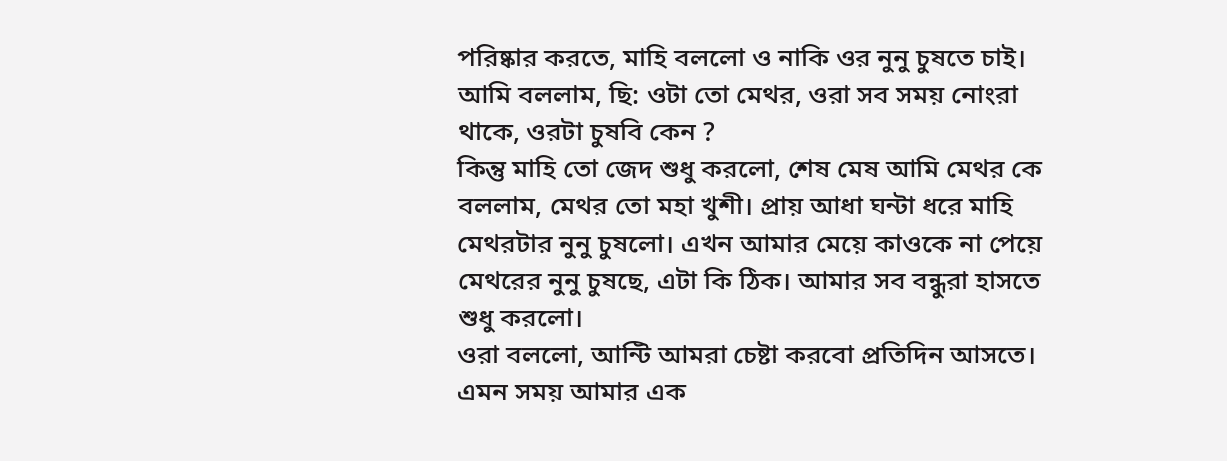পরিষ্কার করতে, মাহি বললো ও নাকি ওর নুনু চুষতে চাই। আমি বললাম, ছি: ওটা তো মেথর, ওরা সব সময় নোংরা থাকে, ওরটা চুষবি কেন ?
কিন্তু মাহি তো জেদ শুধু করলো, শেষ মেষ আমি মেথর কে বললাম, মেথর তো মহা খুশী। প্রায় আধা ঘন্টা ধরে মাহি মেথরটার নুনু চুষলো। এখন আমার মেয়ে কাওকে না পেয়ে মেথরের নুনু চুষছে, এটা কি ঠিক। আমার সব বন্ধুরা হাসতে শুধু করলো।
ওরা বললো, আন্টি আমরা চেষ্টা করবো প্রতিদিন আসতে। এমন সময় আমার এক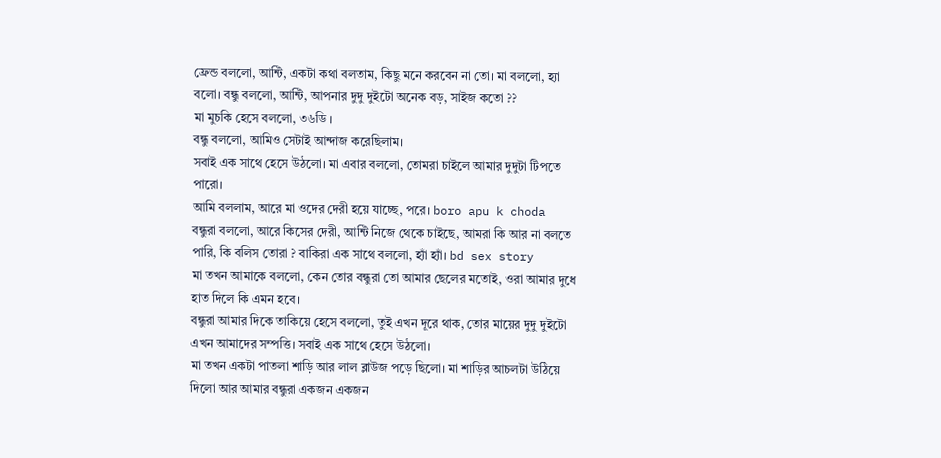ফ্রেন্ড বললো, আন্টি, একটা কথা বলতাম, কিছু মনে করবেন না তো। মা বললো, হ্যা বলো। বন্ধু বললো, আন্টি, আপনার দুদু দুইটো অনেক বড়, সাইজ কতো ??
মা মুচকি হেসে বললো, ৩৬ডি ।
বন্ধু বললো, আমিও সেটাই আন্দাজ করেছিলাম।
সবাই এক সাথে হেসে উঠলো। মা এবার বললো, তোমরা চাইলে আমার দুদুটা টিপতে পারো।
আমি বললাম, আরে মা ওদের দেরী হয়ে যাচ্ছে, পরে। boro apu k choda
বন্ধুরা বললো, আরে কিসের দেরী, আন্টি নিজে থেকে চাইছে, আমরা কি আর না বলতে পারি, কি বলিস তোরা ? বাকিরা এক সাথে বললো, হ্যাঁ হ্যাঁ। bd sex story
মা তখন আমাকে বললো, কেন তোর বন্ধুরা তো আমার ছেলের মতোই, ওরা আমার দুধে হাত দিলে কি এমন হবে।
বন্ধুরা আমার দিকে তাকিয়ে হেসে বললো, তুই এখন দূরে থাক, তোর মায়ের দুদু দুইটো এখন আমাদের সম্পত্তি। সবাই এক সাথে হেসে উঠলো।
মা তখন একটা পাতলা শাড়ি আর লাল ব্লাউজ পড়ে ছিলো। মা শাড়ির আচলটা উঠিয়ে দিলো আর আমার বন্ধুরা একজন একজন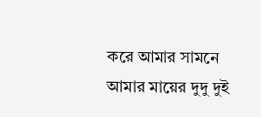করে আমার সামনে আমার মায়ের দুদু দুই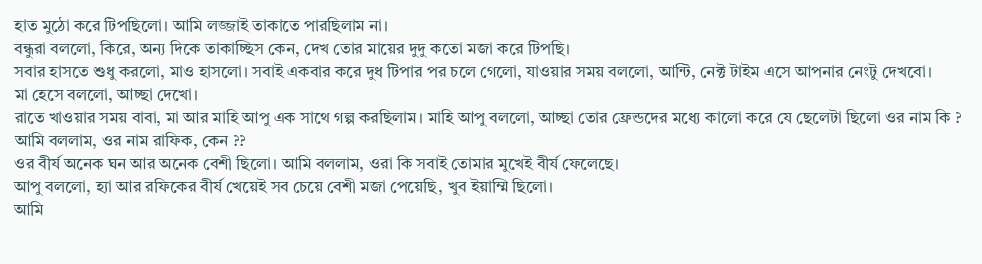হাত মুঠো করে টিপছিলো। আমি লজ্জাই তাকাতে পারছিলাম না।
বন্ধুরা বললো, কিরে, অন্য দিকে তাকাচ্ছিস কেন, দেখ তোর মায়ের দুদু কতো মজা করে টিপছি।
সবার হাসতে শুধু করলো, মাও হাসলো। সবাই একবার করে দুধ টিপার পর চলে গেলো, যাওয়ার সময় বললো, আন্টি, নেক্ট টাইম এসে আপনার নেংটু দেখবো।
মা হেসে বললো, আচ্ছা দেখো।
রাতে খাওয়ার সময় বাবা, মা আর মাহি আপু এক সাথে গল্প করছিলাম। মাহি আপু বললো, আচ্ছা তোর ফ্রেন্ডদের মধ্যে কালো করে যে ছেলেটা ছিলো ওর নাম কি ?
আমি বললাম, ওর নাম রাফিক, কেন ??
ওর বীর্য অনেক ঘন আর অনেক বেশী ছিলো। আমি বললাম, ওরা কি সবাই তোমার মুখেই বীর্য ফেলেছে।
আপু বললো, হ্যা আর রফিকের বীর্য খেয়েই সব চেয়ে বেশী মজা পেয়েছি, খুব ইয়াম্মি ছিলো।
আমি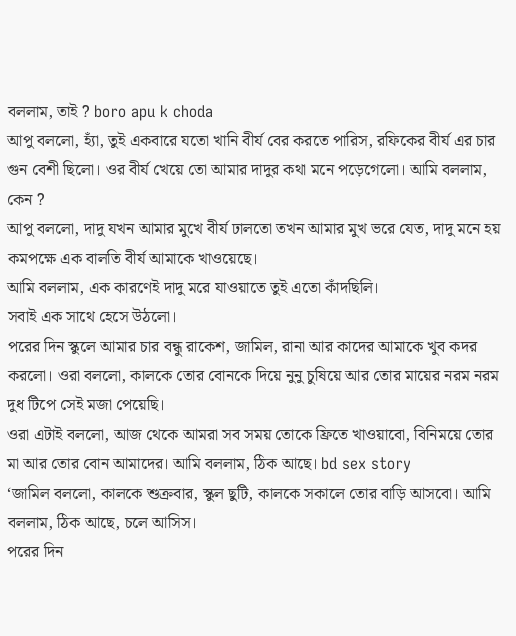বললাম, তাই ? boro apu k choda
আপু বললো, হ্যাঁ, তুই একবারে যতো খানি বীর্য বের করতে পারিস, রফিকের বীর্য এর চার গুন বেশী ছিলো। ওর বীর্য খেয়ে তো আমার দাদুর কথা মনে পড়েগেলো। আমি বললাম, কেন ?
আপু বললো, দাদু যখন আমার মুখে বীর্য ঢালতো তখন আমার মুখ ভরে যেত, দাদু মনে হয় কমপক্ষে এক বালতি বীর্য আমাকে খাওয়েছে।
আমি বললাম, এক কারণেই দাদু মরে যাওয়াতে তুই এতো কাঁদছিলি।
সবাই এক সাথে হেসে উঠলো।
পরের দিন স্কুলে আমার চার বন্ধু রাকেশ, জামিল, রানা আর কাদের আমাকে খুব কদর করলো। ওরা বললো, কালকে তোর বোনকে দিয়ে নুনু চুষিয়ে আর তোর মায়ের নরম নরম দুধ টিপে সেই মজা পেয়েছি।
ওরা এটাই বললো, আজ থেকে আমরা সব সময় তোকে ফ্রিতে খাওয়াবো, বিনিময়ে তোর মা আর তোর বোন আমাদের। আমি বললাম, ঠিক আছে। bd sex story
‘জামিল বললো, কালকে শুক্রবার, স্কুল ছুটি, কালকে সকালে তোর বাড়ি আসবো। আমি বললাম, ঠিক আছে, চলে আসিস।
পরের দিন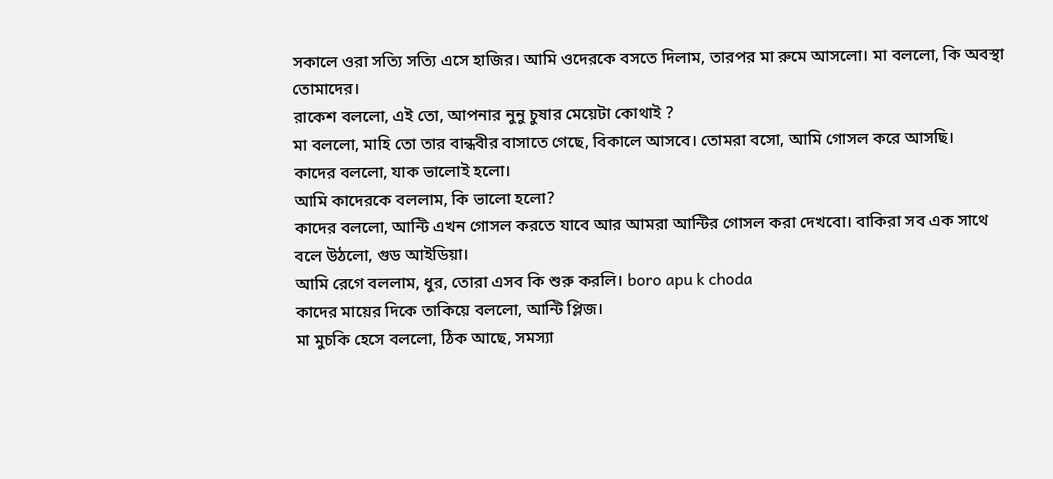সকালে ওরা সত্যি সত্যি এসে হাজির। আমি ওদেরকে বসতে দিলাম, তারপর মা রুমে আসলো। মা বললো, কি অবস্থা তোমাদের।
রাকেশ বললো, এই তো, আপনার নুনু চুষার মেয়েটা কোথাই ?
মা বললো, মাহি তো তার বান্ধবীর বাসাতে গেছে, বিকালে আসবে। তোমরা বসো, আমি গোসল করে আসছি।
কাদের বললো, যাক ভালোই হলো।
আমি কাদেরকে বললাম, কি ভালো হলো?
কাদের বললো, আন্টি এখন গোসল করতে যাবে আর আমরা আন্টির গোসল করা দেখবো। বাকিরা সব এক সাথে বলে উঠলো, গুড আইডিয়া।
আমি রেগে বললাম, ধুর, তোরা এসব কি শুরু করলি। boro apu k choda
কাদের মায়ের দিকে তাকিয়ে বললো, আন্টি প্লিজ।
মা মুচকি হেসে বললো, ঠিক আছে, সমস্যা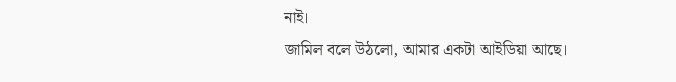নাই।
জামিল বলে উঠলো, আমার একটা আইডিয়া আছে।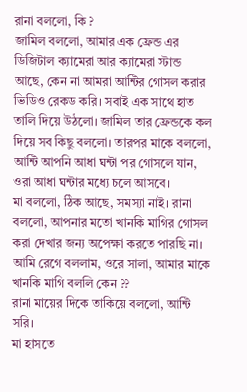রানা বললো, কি ?
জামিল বললো, আমার এক ফ্রেন্ড এর ডিজিটাল ক্যামেরা আর ক্যামেরা স্টান্ড আছে, কেন না আমরা আন্টির গোসল করার ভিডিও রেকড করি। সবাই এক সাথে হাত তালি দিয়ে উঠলো। জামিল তার ফ্রেন্ডকে কল দিয়ে সব কিছু বললো। তারপর মাকে বললো, আন্টি আপনি আধা ঘন্টা পর গোসলে যান, ওরা আধা ঘন্টার মধ্যে চলে আসবে।
মা বললো, ঠিক আছে, সমস্যা নাই। রানা বললো, আপনার মতো খানকি মাগির গোসল করা দেখার জন্য অপেক্ষা করতে পারছি না। আমি রেগে বললাম, ওরে সালা, আমার মাকে খানকি মাগি বললি কেন ??
রানা মায়ের দিকে তাকিয়ে বললো, আন্টি সরি।
মা হাসতে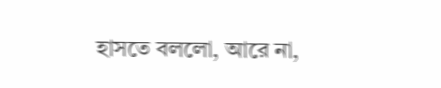হাসতে বললো, আরে না,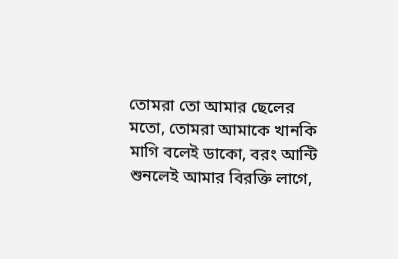তোমরা তো আমার ছেলের মতো, তোমরা আমাকে খানকি মাগি বলেই ডাকো, বরং আন্টি শুনলেই আমার বিরক্তি লাগে,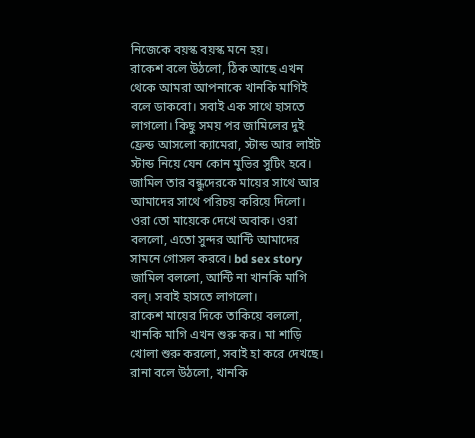নিজেকে বয়স্ক বয়স্ক মনে হয়।
রাকেশ বলে উঠলো, ঠিক আছে এখন থেকে আমরা আপনাকে খানকি মাগিই বলে ডাকবো। সবাই এক সাথে হাসতে লাগলো। কিছু সময় পর জামিলের দুই ফ্রেন্ড আসলো ক্যামেরা, স্টান্ড আর লাইট স্টান্ড নিয়ে যেন কোন মুভির সুটিং হবে।
জামিল তার বন্ধুদেরকে মায়ের সাথে আর আমাদের সাথে পরিচয় করিয়ে দিলো। ওরা তো মায়েকে দেখে অবাক। ওরা বললো, এতো সুন্দর আন্টি আমাদের সামনে গোসল করবে। bd sex story
জামিল বললো, আন্টি না খানকি মাগি বল্। সবাই হাসতে লাগলো।
রাকেশ মায়ের দিকে তাকিয়ে বললো, খানকি মাগি এখন শুরু কর। মা শাড়ি খোলা শুরু করলো, সবাই হা করে দেখছে।
রানা বলে উঠলো, খানকি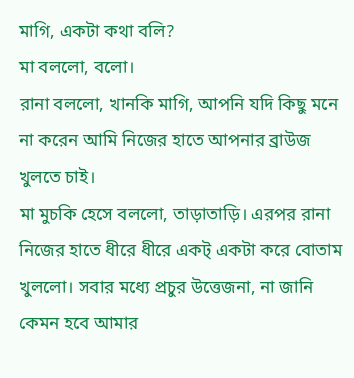মাগি, একটা কথা বলি?
মা বললো, বলো।
রানা বললো, খানকি মাগি, আপনি যদি কিছু মনে না করেন আমি নিজের হাতে আপনার ব্রাউজ খুলতে চাই।
মা মুচকি হেসে বললো, তাড়াতাড়ি। এরপর রানা নিজের হাতে ধীরে ধীরে একট্ একটা করে বোতাম খুললো। সবার মধ্যে প্রচুর উত্তেজনা, না জানি কেমন হবে আমার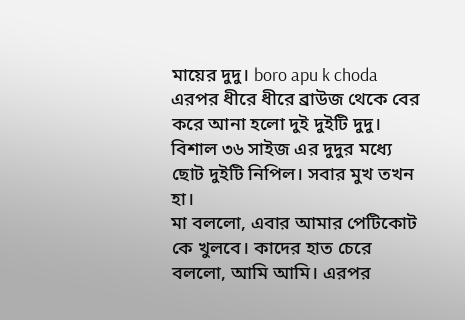মায়ের দুদু। boro apu k choda
এরপর ধীরে ধীরে ব্রাউজ থেকে বের করে আনা হলো দুই দুইটি দুদু। বিশাল ৩৬ সাইজ এর দুদুর মধ্যে ছোট দুইটি নিপিল। সবার মুখ তখন হা।
মা বললো, এবার আমার পেটিকোট কে খুলবে। কাদের হাত চেরে বললো, আমি আমি। এরপর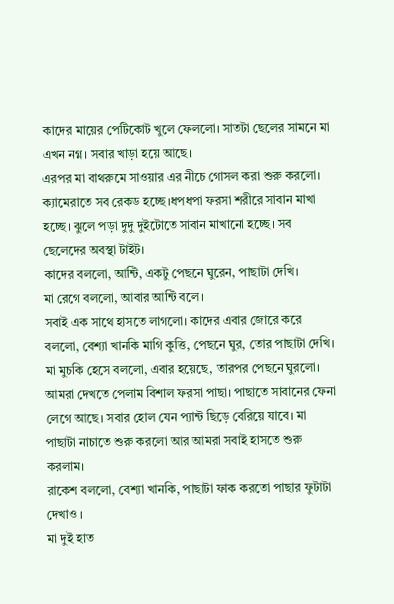কাদের মায়ের পেটিকোট খুলে ফেললো। সাতটা ছেলের সামনে মা এখন নগ্ন। সবার খাড়া হয়ে আছে।
এরপর মা বাথরুমে সাওয়ার এর নীচে গোসল করা শুরু করলো। ক্যামেরাতে সব রেকড হচ্ছে।ধপধপা ফরসা শরীরে সাবান মাখা হচ্ছে। ঝুলে পড়া দুদু দুইটোতে সাবান মাখানো হচ্ছে। সব ছেলেদের অবস্থা টাইট।
কাদের বললো, আন্টি, একটু পেছনে ঘুরেন, পাছাটা দেখি।
মা রেগে বললো, আবার আন্টি বলে।
সবাই এক সাথে হাসতে লাগলো। কাদের এবার জোরে করে বললো, বেশ্যা খানকি মাগি কুত্তি, পেছনে ঘুর, তোর পাছাটা দেখি।
মা মুচকি হেসে বললো, এবার হয়েছে, তারপর পেছনে ঘুরলো। আমরা দেখতে পেলাম বিশাল ফরসা পাছা। পাছাতে সাবানের ফেনা লেগে আছে। সবার হোল যেন প্যান্ট ছিড়ে বেরিয়ে যাবে। মা পাছাটা নাচাতে শুরু করলো আর আমরা সবাই হাসতে শুরু করলাম।
রাকেশ বললো, বেশ্যা খানকি, পাছাটা ফাক করতো পাছার ফুটাটা দেখাও ।
মা দুই হাত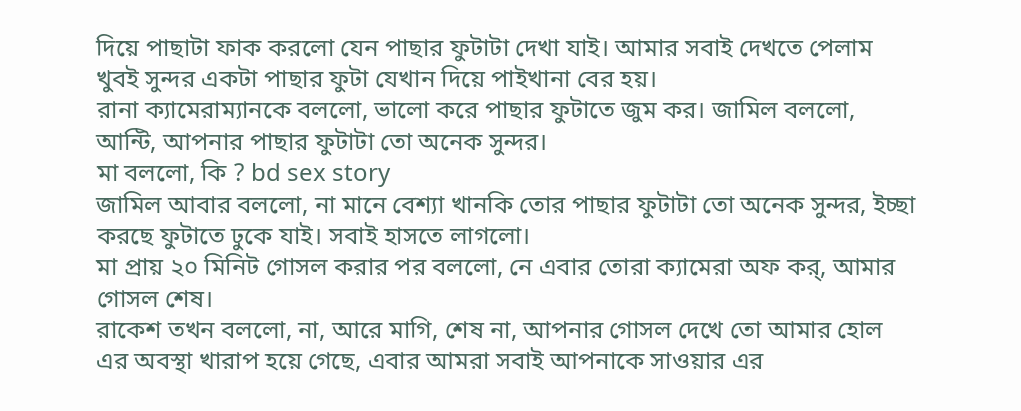দিয়ে পাছাটা ফাক করলো যেন পাছার ফুটাটা দেখা যাই। আমার সবাই দেখতে পেলাম খুবই সুন্দর একটা পাছার ফুটা যেখান দিয়ে পাইখানা বের হয়।
রানা ক্যামেরাম্যানকে বললো, ভালো করে পাছার ফুটাতে জুম কর। জামিল বললো, আন্টি, আপনার পাছার ফুটাটা তো অনেক সুন্দর।
মা বললো, কি ? bd sex story
জামিল আবার বললো, না মানে বেশ্যা খানকি তোর পাছার ফুটাটা তো অনেক সুন্দর, ইচ্ছা করছে ফুটাতে ঢুকে যাই। সবাই হাসতে লাগলো।
মা প্রায় ২০ মিনিট গোসল করার পর বললো, নে এবার তোরা ক্যামেরা অফ কর্, আমার গোসল শেষ।
রাকেশ তখন বললো, না, আরে মাগি, শেষ না, আপনার গোসল দেখে তো আমার হোল এর অবস্থা খারাপ হয়ে গেছে, এবার আমরা সবাই আপনাকে সাওয়ার এর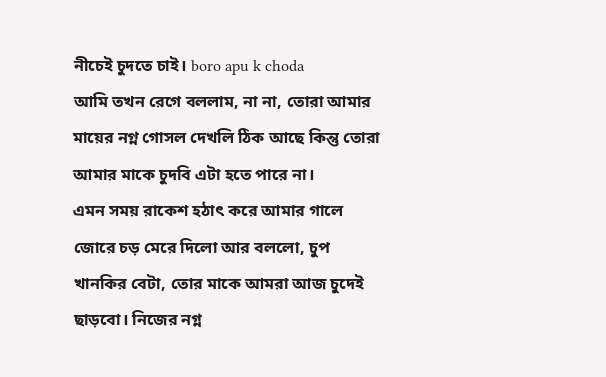নীচেই চুদতে চাই। boro apu k choda
আমি তখন রেগে বললাম, না না, তোরা আমার মায়ের নগ্ন গোসল দেখলি ঠিক আছে কিন্তু তোরা আমার মাকে চুদবি এটা হতে পারে না।
এমন সময় রাকেশ হঠাৎ করে আমার গালে জোরে চড় মেরে দিলো আর বললো, চুপ খানকির বেটা, তোর মাকে আমরা আজ চুদেই ছাড়বো। নিজের নগ্ন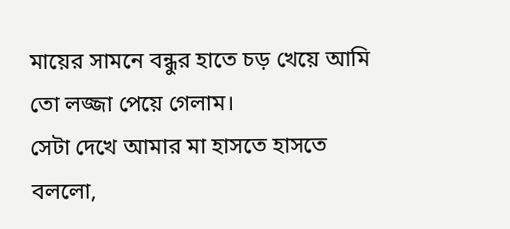মায়ের সামনে বন্ধুর হাতে চড় খেয়ে আমি তো লজ্জা পেয়ে গেলাম।
সেটা দেখে আমার মা হাসতে হাসতে বললো,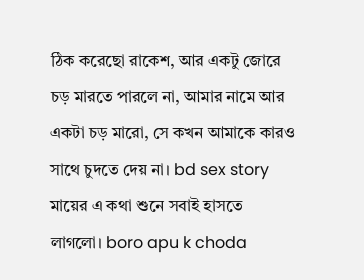ঠিক করেছো রাকেশ, আর একটু জোরে চড় মারতে পারলে না, আমার নামে আর একটা চড় মারো, সে কখন আমাকে কারও সাথে চুদতে দেয় না। bd sex story
মায়ের এ কথা শুনে সবাই হাসতে লাগলো। boro apu k choda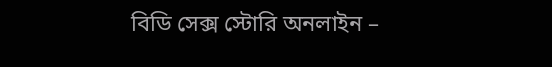বিডি সেক্স স্টোরি অনলাইন –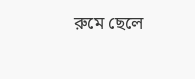রুমে ছেলে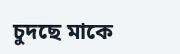চুদছে মাকে